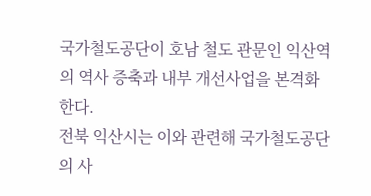국가철도공단이 호남 철도 관문인 익산역의 역사 증축과 내부 개선사업을 본격화한다.
전북 익산시는 이와 관련해 국가철도공단의 사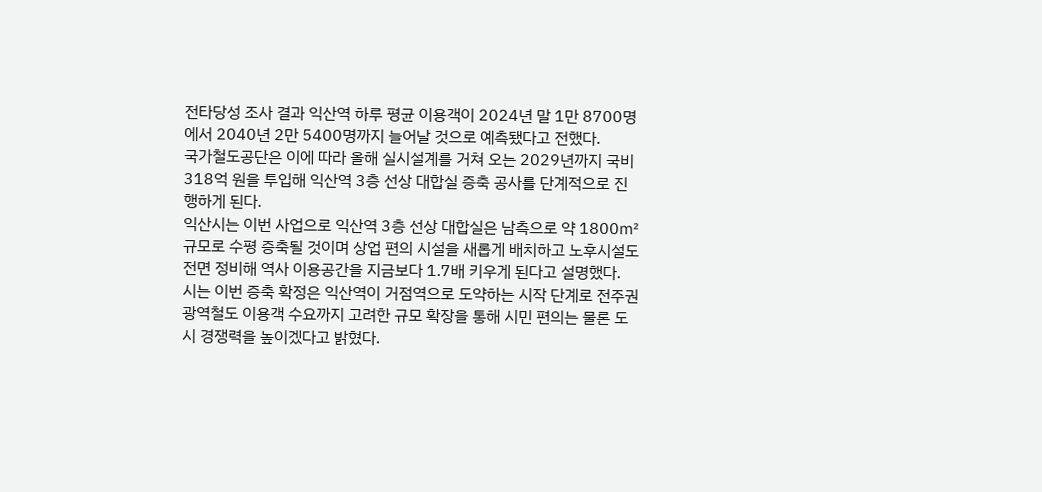전타당성 조사 결과 익산역 하루 평균 이용객이 2024년 말 1만 8700명에서 2040년 2만 5400명까지 늘어날 것으로 예측됐다고 전했다.
국가철도공단은 이에 따라 올해 실시설계를 거쳐 오는 2029년까지 국비 318억 원을 투입해 익산역 3층 선상 대합실 증축 공사를 단계적으로 진행하게 된다.
익산시는 이번 사업으로 익산역 3층 선상 대합실은 남측으로 약 1800㎡ 규모로 수평 증축될 것이며 상업 편의 시설을 새롭게 배치하고 노후시설도 전면 정비해 역사 이용공간을 지금보다 1.7배 키우게 된다고 설명했다.
시는 이번 증축 확정은 익산역이 거점역으로 도약하는 시작 단계로 전주권 광역철도 이용객 수요까지 고려한 규모 확장을 통해 시민 편의는 물론 도시 경쟁력을 높이겠다고 밝혔다.